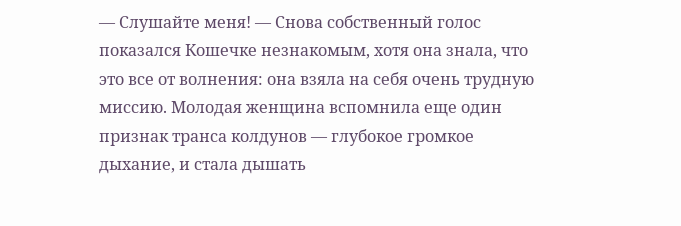— Слушайте меня! — Снова собственный голос показался Кошечке незнакомым, хотя она знала, что это все от волнения: она взяла на себя очень трудную миссию. Молодая женщина вспомнила еще один признак транса колдунов — глубокое громкое дыхание, и стала дышать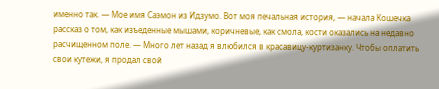именно так. — Мое имя Саэмон из Идзумо. Вот моя печальная история, — начала Кошечка рассказ о том, как изъеденные мышами, коричневые, как смола, кости оказались на недавно расчищенном поле. — Много лет назад я влюбился в красавицу-куртизанку. Чтобы оплатить свои кутежи, я продал свой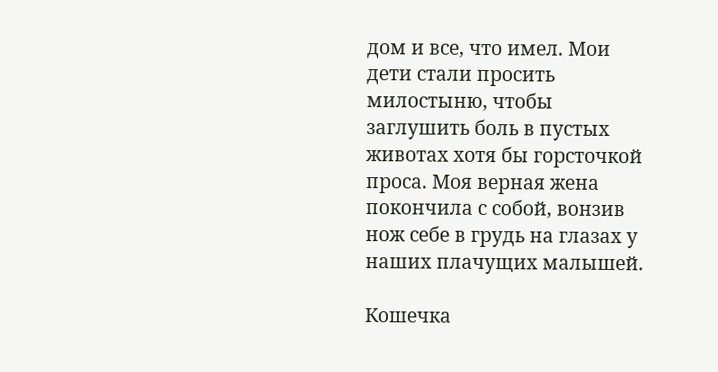дом и все, что имел. Мои дети стали просить милостыню, чтобы заглушить боль в пустых животах хотя бы горсточкой проса. Моя верная жена покончила с собой, вонзив нож себе в грудь на глазах у наших плачущих малышей.

Кошечка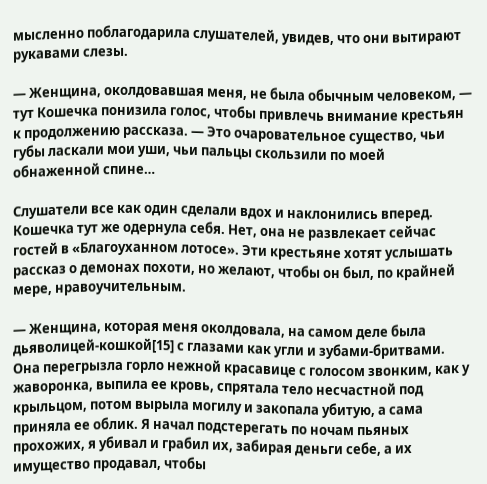мысленно поблагодарила слушателей, увидев, что они вытирают рукавами слезы.

— Женщина, околдовавшая меня, не была обычным человеком, — тут Кошечка понизила голос, чтобы привлечь внимание крестьян к продолжению рассказа. — Это очаровательное существо, чьи губы ласкали мои уши, чьи пальцы скользили по моей обнаженной спине…

Слушатели все как один сделали вдох и наклонились вперед. Кошечка тут же одернула себя. Нет, она не развлекает сейчас гостей в «Благоуханном лотосе». Эти крестьяне хотят услышать рассказ о демонах похоти, но желают, чтобы он был, по крайней мере, нравоучительным.

— Женщина, которая меня околдовала, на самом деле была дьяволицей-кошкой[15] с глазами как угли и зубами-бритвами. Она перегрызла горло нежной красавице с голосом звонким, как у жаворонка, выпила ее кровь, спрятала тело несчастной под крыльцом, потом вырыла могилу и закопала убитую, а сама приняла ее облик. Я начал подстерегать по ночам пьяных прохожих, я убивал и грабил их, забирая деньги себе, а их имущество продавал, чтобы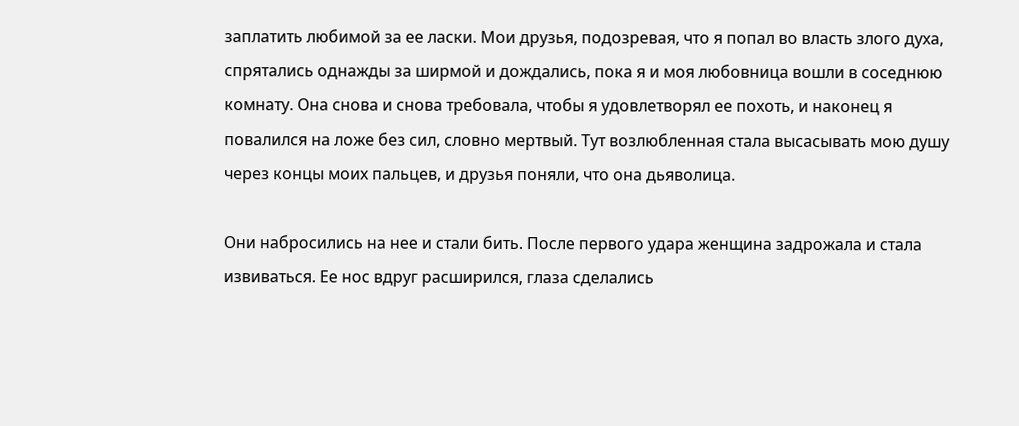заплатить любимой за ее ласки. Мои друзья, подозревая, что я попал во власть злого духа, спрятались однажды за ширмой и дождались, пока я и моя любовница вошли в соседнюю комнату. Она снова и снова требовала, чтобы я удовлетворял ее похоть, и наконец я повалился на ложе без сил, словно мертвый. Тут возлюбленная стала высасывать мою душу через концы моих пальцев, и друзья поняли, что она дьяволица.

Они набросились на нее и стали бить. После первого удара женщина задрожала и стала извиваться. Ее нос вдруг расширился, глаза сделались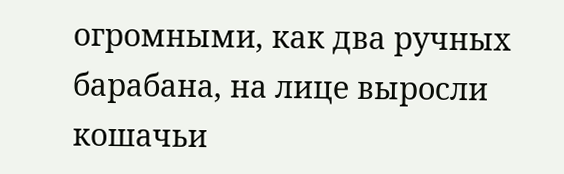огромными, как два ручных барабана, на лице выросли кошачьи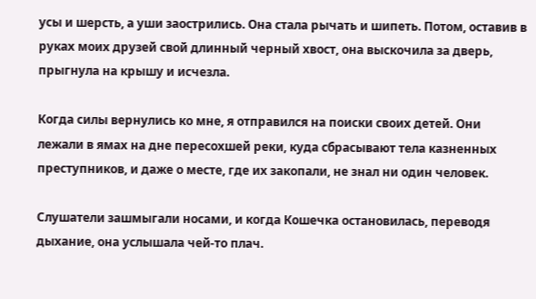усы и шерсть, а уши заострились. Она стала рычать и шипеть. Потом, оставив в руках моих друзей свой длинный черный хвост, она выскочила за дверь, прыгнула на крышу и исчезла.

Когда силы вернулись ко мне, я отправился на поиски своих детей. Они лежали в ямах на дне пересохшей реки, куда сбрасывают тела казненных преступников, и даже о месте, где их закопали, не знал ни один человек.

Слушатели зашмыгали носами, и когда Кошечка остановилась, переводя дыхание, она услышала чей-то плач.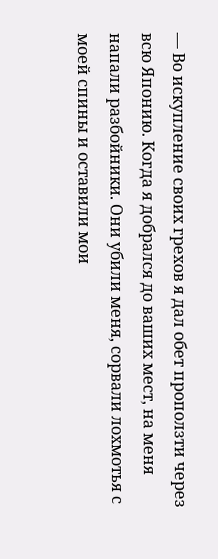— Во искупление своих грехов я дал обет проползти через всю Японию. Когда я добрался до ваших мест, на меня напали разбойники. Они убили меня, сорвали лохмотья с моей спины и оставили мои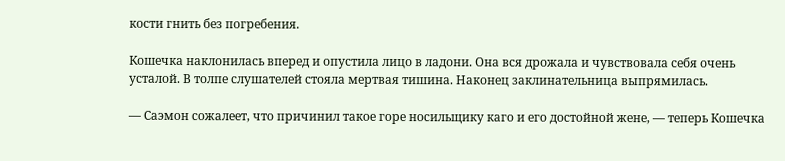кости гнить без погребения.

Кошечка наклонилась вперед и опустила лицо в ладони. Она вся дрожала и чувствовала себя очень усталой. В толпе слушателей стояла мертвая тишина. Наконец заклинательница выпрямилась.

— Саэмон сожалеет, что причинил такое горе носильщику каго и его достойной жене, — теперь Кошечка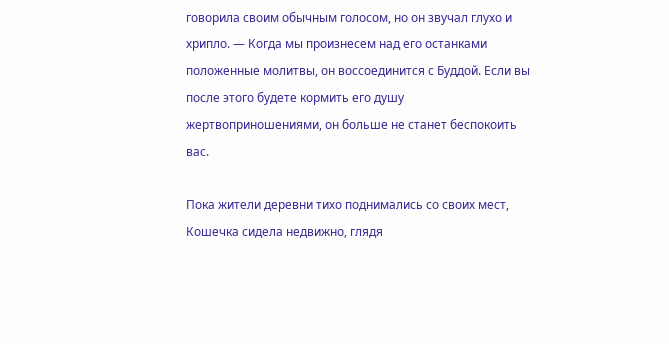говорила своим обычным голосом, но он звучал глухо и хрипло. — Когда мы произнесем над его останками положенные молитвы, он воссоединится с Буддой. Если вы после этого будете кормить его душу жертвоприношениями, он больше не станет беспокоить вас.

Пока жители деревни тихо поднимались со своих мест, Кошечка сидела недвижно, глядя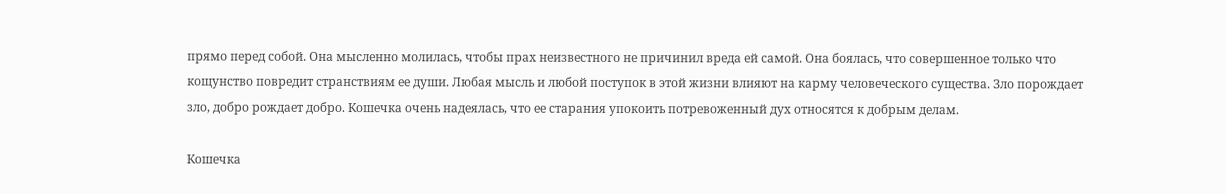прямо перед собой. Она мысленно молилась, чтобы прах неизвестного не причинил вреда ей самой. Она боялась, что совершенное только что кощунство повредит странствиям ее души. Любая мысль и любой поступок в этой жизни влияют на карму человеческого существа. Зло порождает зло, добро рождает добро. Кошечка очень надеялась, что ее старания упокоить потревоженный дух относятся к добрым делам.

Кошечка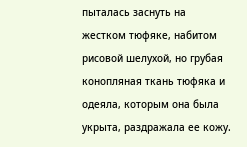пыталась заснуть на жестком тюфяке, набитом рисовой шелухой, но грубая конопляная ткань тюфяка и одеяла, которым она была укрыта, раздражала ее кожу.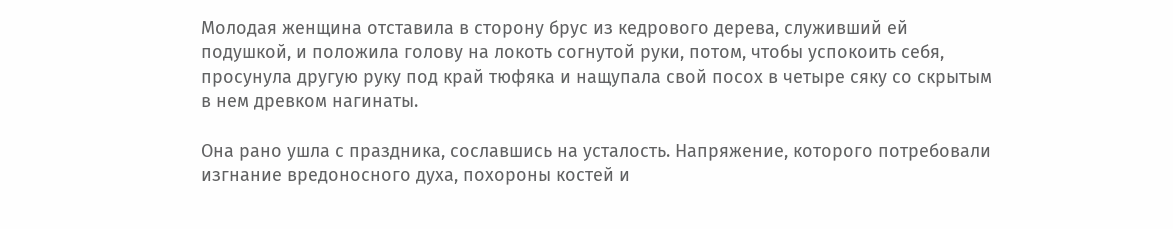Молодая женщина отставила в сторону брус из кедрового дерева, служивший ей подушкой, и положила голову на локоть согнутой руки, потом, чтобы успокоить себя, просунула другую руку под край тюфяка и нащупала свой посох в четыре сяку со скрытым в нем древком нагинаты.

Она рано ушла с праздника, сославшись на усталость. Напряжение, которого потребовали изгнание вредоносного духа, похороны костей и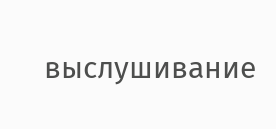выслушивание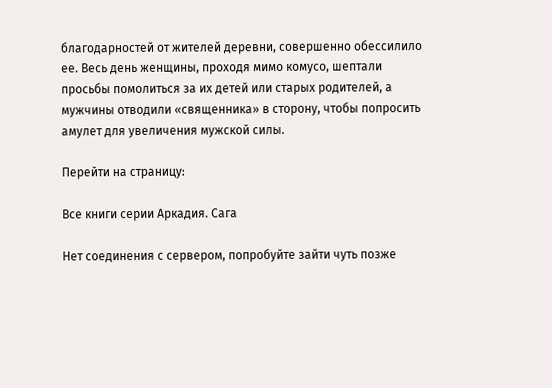благодарностей от жителей деревни, совершенно обессилило ее. Весь день женщины, проходя мимо комусо, шептали просьбы помолиться за их детей или старых родителей, а мужчины отводили «священника» в сторону, чтобы попросить амулет для увеличения мужской силы.

Перейти на страницу:

Все книги серии Аркадия. Сага

Нет соединения с сервером, попробуйте зайти чуть позже